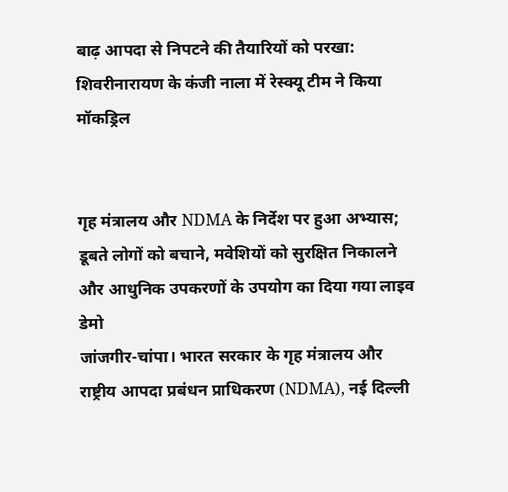बाढ़ आपदा से निपटने की तैयारियों को परखा: शिवरीनारायण के कंजी नाला में रेस्क्यू टीम ने किया मॉकड्रिल


गृह मंत्रालय और NDMA के निर्देश पर हुआ अभ्यास; डूबते लोगों को बचाने, मवेशियों को सुरक्षित निकालने और आधुनिक उपकरणों के उपयोग का दिया गया लाइव डेमो
जांजगीर-चांपा। भारत सरकार के गृह मंत्रालय और राष्ट्रीय आपदा प्रबंधन प्राधिकरण (NDMA), नई दिल्ली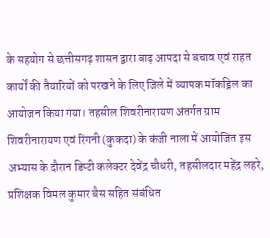के सहयोग से छत्तीसगढ़ शासन द्वारा बाढ़ आपदा से बचाव एवं राहत कार्यों की तैयारियों को परखने के लिए जिले में व्यापक मॉकड्रिल का आयोजन किया गया। तहसील शिवरीनारायण अंतर्गत ग्राम शिवरीनारायण एवं रिंगनी (कुकदा) के कंजी नाला में आयोजित इस अभ्यास के दौरान डिप्टी कलेक्टर देवेंद्र चौधरी, तहसीलदार महेंद्र लहरे, प्रशिक्षक विमल कुमार बैस सहित संबंधित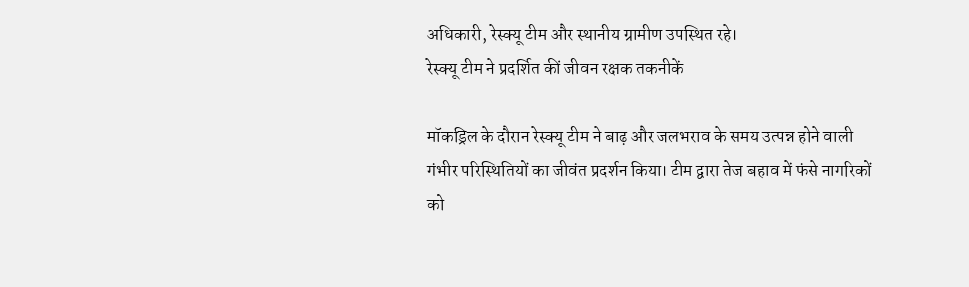अधिकारी, रेस्क्यू टीम और स्थानीय ग्रामीण उपस्थित रहे।
रेस्क्यू टीम ने प्रदर्शित कीं जीवन रक्षक तकनीकें

मॉकड्रिल के दौरान रेस्क्यू टीम ने बाढ़ और जलभराव के समय उत्पन्न होने वाली गंभीर परिस्थितियों का जीवंत प्रदर्शन किया। टीम द्वारा तेज बहाव में फंसे नागरिकों को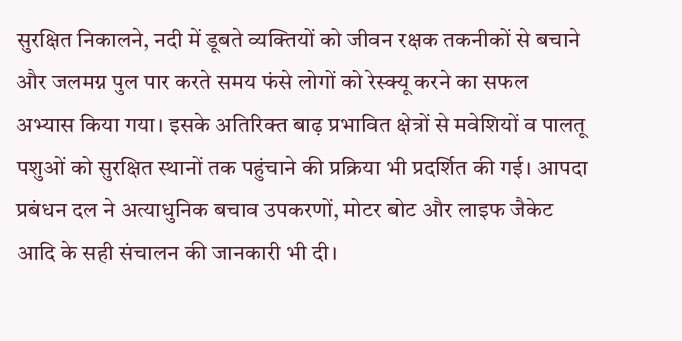सुरक्षित निकालने, नदी में डूबते व्यक्तियों को जीवन रक्षक तकनीकों से बचाने और जलमग्न पुल पार करते समय फंसे लोगों को रेस्क्यू करने का सफल अभ्यास किया गया। इसके अतिरिक्त बाढ़ प्रभावित क्षेत्रों से मवेशियों व पालतू पशुओं को सुरक्षित स्थानों तक पहुंचाने की प्रक्रिया भी प्रदर्शित की गई। आपदा प्रबंधन दल ने अत्याधुनिक बचाव उपकरणों, मोटर बोट और लाइफ जैकेट आदि के सही संचालन की जानकारी भी दी।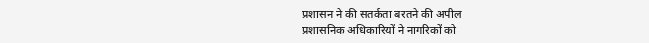प्रशासन ने की सतर्कता बरतने की अपील
प्रशासनिक अधिकारियों ने नागरिकों को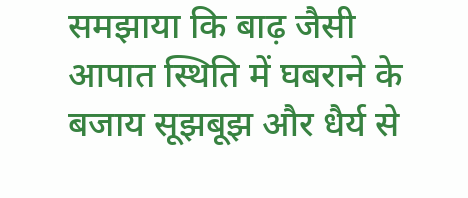समझाया कि बाढ़ जैसी आपात स्थिति में घबराने के बजाय सूझबूझ और धैर्य से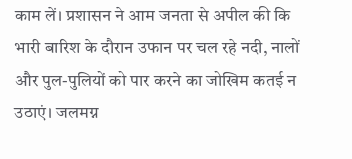काम लें। प्रशासन ने आम जनता से अपील की कि भारी बारिश के दौरान उफान पर चल रहे नदी, नालों और पुल-पुलियों को पार करने का जोखिम कतई न उठाएं। जलमग्न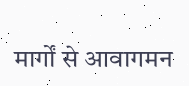मार्गों से आवागमन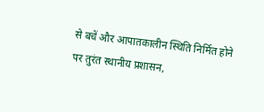से बचें और आपातकालीन स्थिति निर्मित होने पर तुरंत स्थानीय प्रशासन,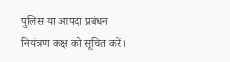पुलिस या आपदा प्रबंधन नियंत्रण कक्ष को सूचित करें।